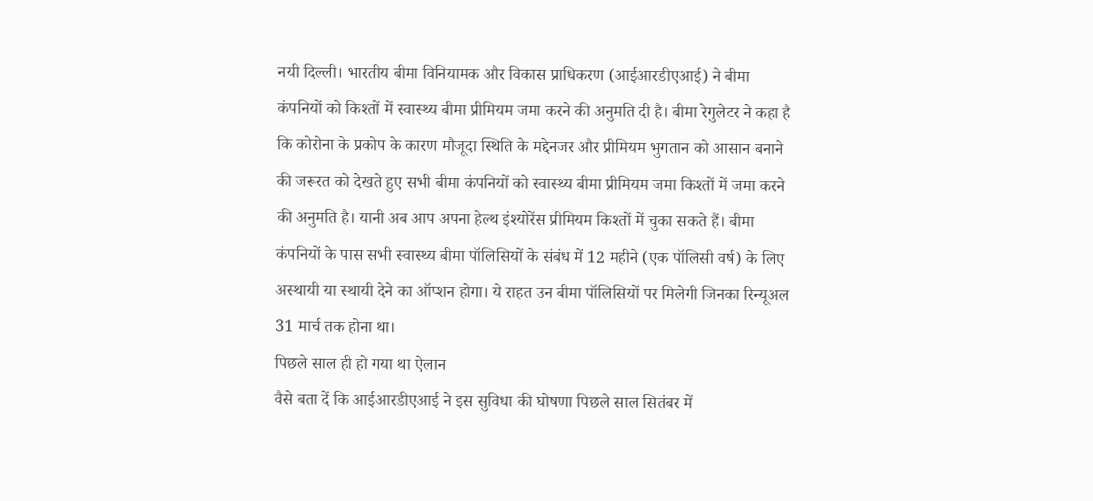नयी दिल्ली। भारतीय बीमा विनियामक और विकास प्राधिकरण (आईआरडीएआई) ने बीमा कंपनियों को किश्तों में स्वास्थ्य बीमा प्रीमियम जमा करने की अनुमति दी है। बीमा रेगुलेटर ने कहा है कि कोरोना के प्रकोप के कारण मौजूदा स्थिति के मद्देनजर और प्रीमियम भुगतान को आसान बनाने की जरूरत को देखते हुए सभी बीमा कंपनियों को स्वास्थ्य बीमा प्रीमियम जमा किश्तों में जमा करने की अनुमति है। यानी अब आप अपना हेल्थ इंश्योरेंस प्रीमियम किश्तों में चुका सकते हैं। बीमा कंपनियों के पास सभी स्वास्थ्य बीमा पॉलिसियों के संबंध में 12 महीने (एक पॉलिसी वर्ष) के लिए अस्थायी या स्थायी देने का ऑप्शन होगा। ये राहत उन बीमा पॉलिसियों पर मिलेगी जिनका रिन्यूअल 31 मार्च तक होना था।
पिछले साल ही हो गया था ऐलान
वैसे बता दें कि आईआरडीएआई ने इस सुविधा की घोषणा पिछले साल सितंबर में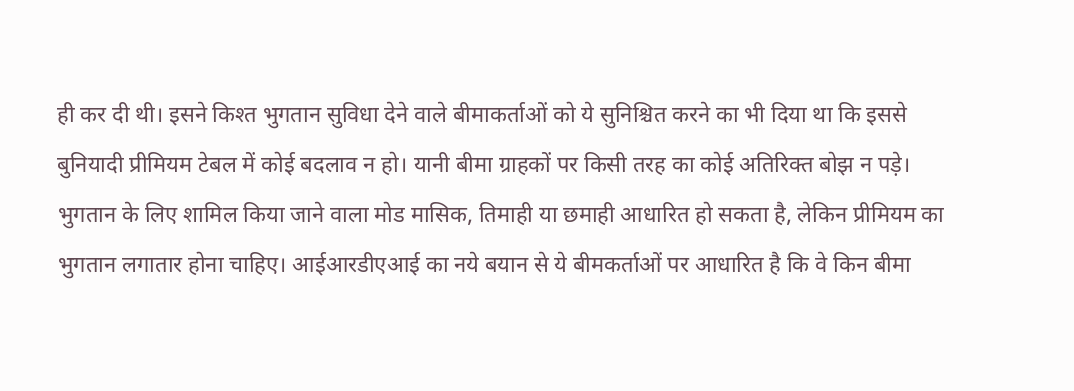ही कर दी थी। इसने किश्त भुगतान सुविधा देने वाले बीमाकर्ताओं को ये सुनिश्चित करने का भी दिया था कि इससे बुनियादी प्रीमियम टेबल में कोई बदलाव न हो। यानी बीमा ग्राहकों पर किसी तरह का कोई अतिरिक्त बोझ न पड़े। भुगतान के लिए शामिल किया जाने वाला मोड मासिक, तिमाही या छमाही आधारित हो सकता है, लेकिन प्रीमियम का भुगतान लगातार होना चाहिए। आईआरडीएआई का नये बयान से ये बीमकर्ताओं पर आधारित है कि वे किन बीमा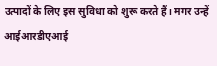उत्पादों के लिए इस सुविधा को शुरू करते हैं। मगर उन्हें आईआरडीएआई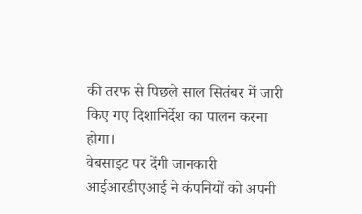की तरफ से पिछले साल सितंबर में जारी किए गए दिशानिर्देश का पालन करना होगा।
वेबसाइट पर देंगी जानकारी
आईआरडीएआई ने कंपनियों को अपनी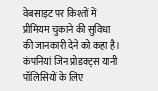वेबसाइट पर किश्तों में प्रीमियम चुकाने की सुविधा की जानकारी देने को कहा है। कंपनियां जिन प्रोडक्ट्स यानी पॉलिसियों के लिए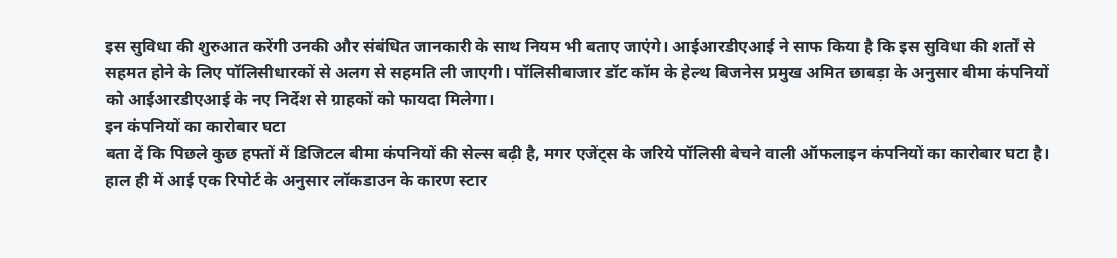इस सुविधा की शुरुआत करेंगी उनकी और संबंधित जानकारी के साथ नियम भी बताए जाएंगे। आईआरडीएआई ने साफ किया है कि इस सुविधा की शर्तों से सहमत होने के लिए पॉलिसीधारकों से अलग से सहमति ली जाएगी। पॉलिसीबाजार डॉट कॉम के हेल्थ बिजनेस प्रमुख अमित छाबड़ा के अनुसार बीमा कंपनियों को आईआरडीएआई के नए निर्देश से ग्राहकों को फायदा मिलेगा।
इन कंपनियों का कारोबार घटा
बता दें कि पिछले कुछ हफ्तों में डिजिटल बीमा कंपनियों की सेल्स बढ़ी है, मगर एजेंट्स के जरिये पॉलिसी बेचने वाली ऑफलाइन कंपनियों का कारोबार घटा है। हाल ही में आई एक रिपोर्ट के अनुसार लॉकडाउन के कारण स्टार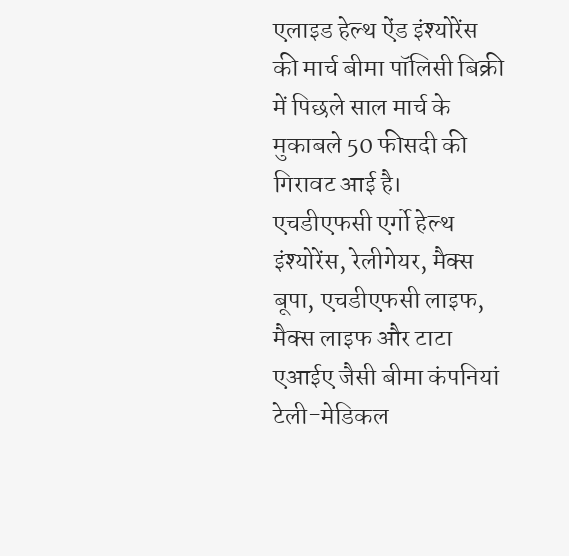एलाइड हेल्थ ऐंड इंश्योरेंस की मार्च बीमा पॉलिसी बिक्री में पिछले साल मार्च के मुकाबले 50 फीसदी की गिरावट आई है। एचडीएफसी एर्गो हेल्थ इंश्योरेंस, रेलीगेयर, मैक्स बूपा, एचडीएफसी लाइफ, मैक्स लाइफ और टाटा एआईए जैसी बीमा कंपनियां टेली-मेडिकल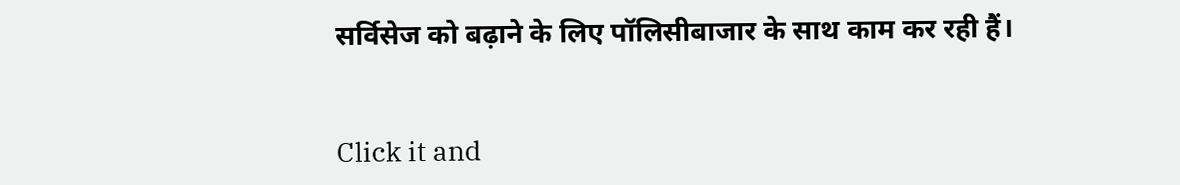सर्विसेज को बढ़ाने के लिए पॉलिसीबाजार के साथ काम कर रही हैं।


Click it and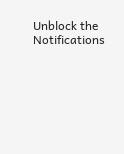Unblock the Notifications